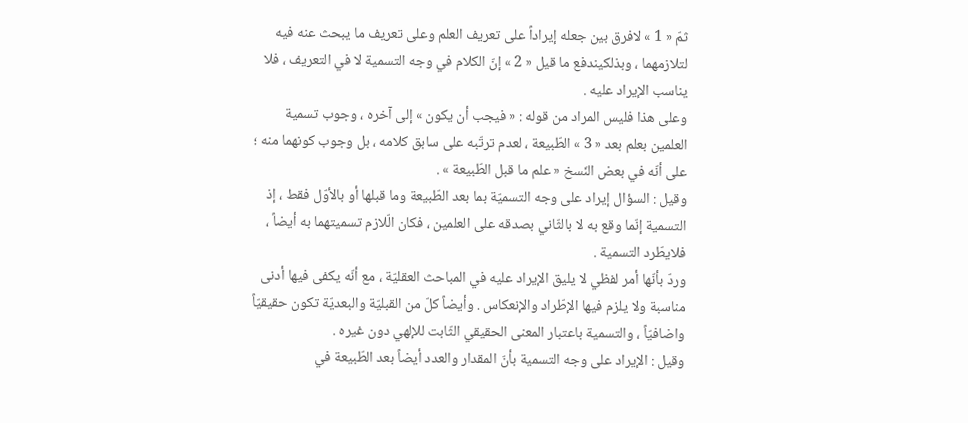ثمّ « 1 » لافرق بين جعله إيراداً على تعريف العلم وعلى تعريف ما يبحث عنه فيه لتلازمهما ، وبذلكيندفع ما قيل « 2 » إنّ الكلام في وجه التسمية لا في التعريف ، فلا يناسب الإيراد عليه .
وعلى هذا فليس المراد من قوله : « فيجب أن يكون » إلى آخره ، وجوب تسمية العلمين بعلم بعد « 3 » الطّبيعة ، لعدم ترتّبه على سابق كلامه ، بل وجوب كونهما منه ؛ على أنّه في بعض النّسخ « علم ما قبل الطّبيعة » .
وقيل : السؤال إيراد على وجه التسميّة بما بعد الطّبيعة وما قبلها أو بالأوّل فقط ، إذ التسمية إنّما وقع به لا بالثّاني بصدقه على العلمين ، فكان الّلازم تسميتهما به أيضاً ، فلايطّرد التسمية .
وردّ بأنّها أمر لفظي لا يليق الإيراد عليه في المباحث العقليّة ، مع أنّه يكفى فيها أدنى مناسبة ولا يلزم فيها الإطّراد والإنعكاس . وأيضاً كلّ من القبليّة والبعديّة تكون حقيقيّاً واضافيّاً ، والتسمية باعتبار المعنى الحقيقي الثّابت للإلهي دون غيره .
وقيل : الإيراد على وجه التسمية بأنّ المقدار والعدد أيضاً بعد الطّبيعة في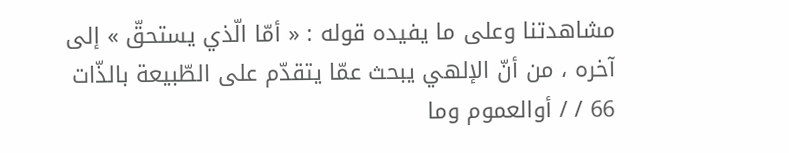مشاهدتنا وعلى ما يفيده قوله : « أمّا الّذي يستحقّ » إلى آخره ، من أنّ الإلهي يبحث عمّا يتقدّم على الطّبيعة بالذّات 66 / / أوالعموم وما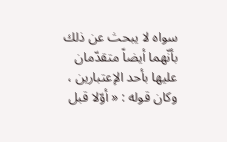سواه لا يبحث عن ذلك بأنّهما أيضاً متقدّمان عليها بأحد الإعتبارين ، وكان قوله : « أوّلا قبل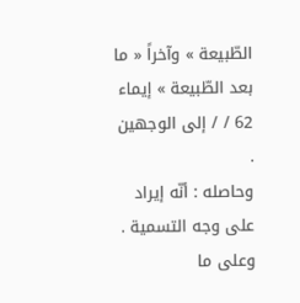الطّبيعة » وآخراً « ما بعد الطّبيعة » إيماء 62 / / إلى الوجهين .
وحاصله : أنّه إيراد على وجه التسمية . وعلى ما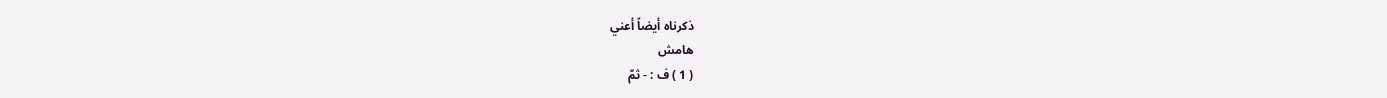ذكرناه أيضاً أعني
هامش
( 1 ) ف : - ثمّ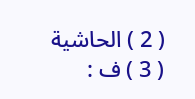( 2 ) الحاشية
( 3 ) ف :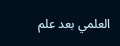العلمي بعد علم